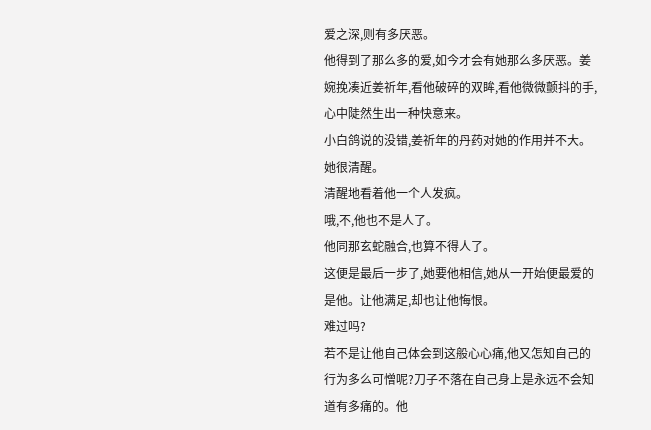爱之深,则有多厌恶。
他得到了那么多的爱,如今才会有她那么多厌恶。姜婉挽凑近姜祈年,看他破碎的双眸,看他微微颤抖的手,心中陡然生出一种快意来。
小白鸽说的没错,姜祈年的丹药对她的作用并不大。她很清醒。
清醒地看着他一个人发疯。
哦,不,他也不是人了。
他同那玄蛇融合,也算不得人了。
这便是最后一步了,她要他相信,她从一开始便最爱的是他。让他满足,却也让他悔恨。
难过吗?
若不是让他自己体会到这般心心痛,他又怎知自己的行为多么可憎呢?刀子不落在自己身上是永远不会知道有多痛的。他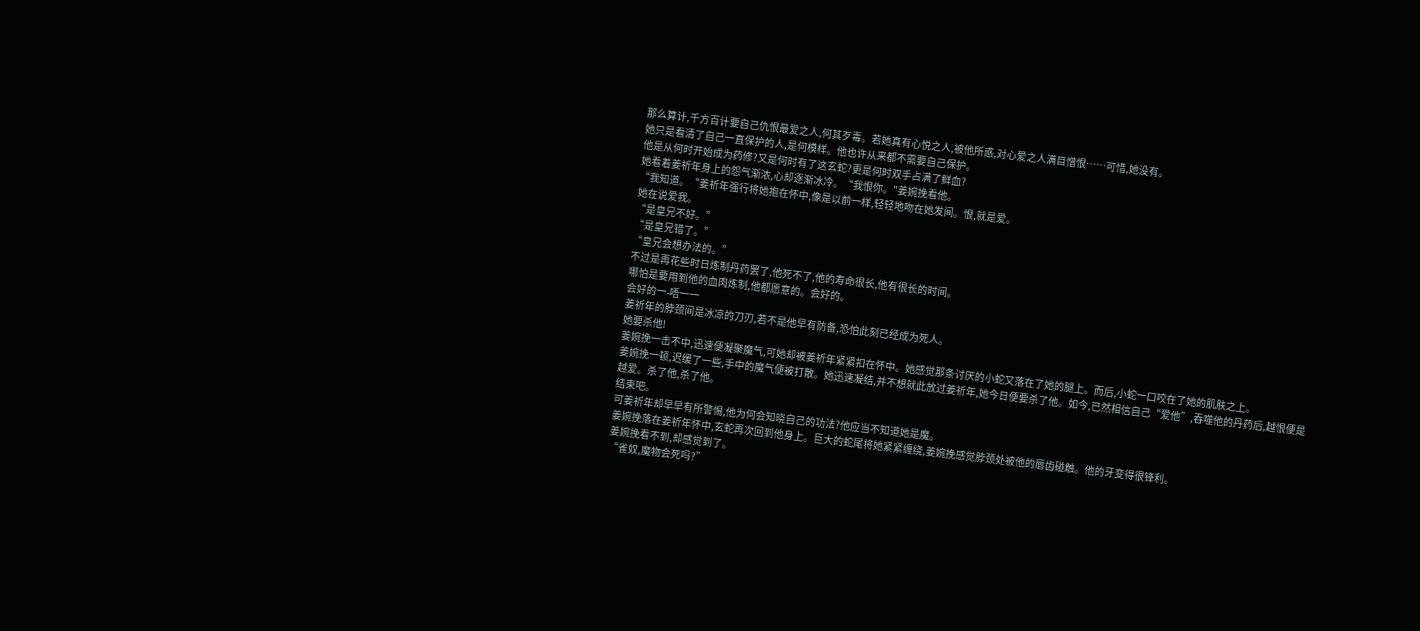那么算计,千方百计要自己仇恨最爱之人,何其歹毒。若她真有心悦之人,被他所惑,对心爱之人满目憎恨……可惜,她没有。
她只是看清了自己一直保护的人,是何模样。他也许从来都不需要自己保护。
他是从何时开始成为药修?又是何时有了这玄蛇?更是何时双手占满了鲜血?
她看着姜祈年身上的怨气渐浓,心却逐渐冰冷。“我恨你。"姜婉挽看他。
“我知道。“姜祈年强行将她抱在怀中,像是以前一样,轻轻地吻在她发间。恨,就是爱。
她在说爱我。
“是皇兄不好。”
“是皇兄错了。”
“皇兄会想办法的。”
不过是再花些时日炼制丹药罢了,他死不了,他的寿命很长,他有很长的时间。
哪怕是要用到他的血肉炼制,他都愿意的。会好的。
会好的一-唔一一
姜祈年的脖颈间是冰凉的刀刃,若不是他早有防备,恐怕此刻已经成为死人。
她要杀他!
姜婉挽一击不中,迅速便凝聚魔气,可她却被姜祈年紧紧扣在怀中。她感觉那条讨厌的小蛇又落在了她的腿上。而后,小蛇一口咬在了她的肌肤之上。
姜婉挽一顿,迟缓了一些,手中的魔气便被打散。她迅速凝结,并不想就此放过姜祈年,她今日便要杀了他。如今,已然相信自己“爱他”,吞噬他的丹药后,越恨便是越爱。杀了他,杀了他。
结束吧。
可姜祈年却早早有所警惕,他为何会知晓自己的功法?他应当不知道她是魔。
姜婉挽落在姜祈年怀中,玄蛇再次回到他身上。巨大的蛇尾将她紧紧缠绕,姜婉挽感觉脖颈处被他的唇齿碰触。他的牙变得很锋利。
姜婉挽看不到,却感觉到了。
“雀奴,魔物会死吗?”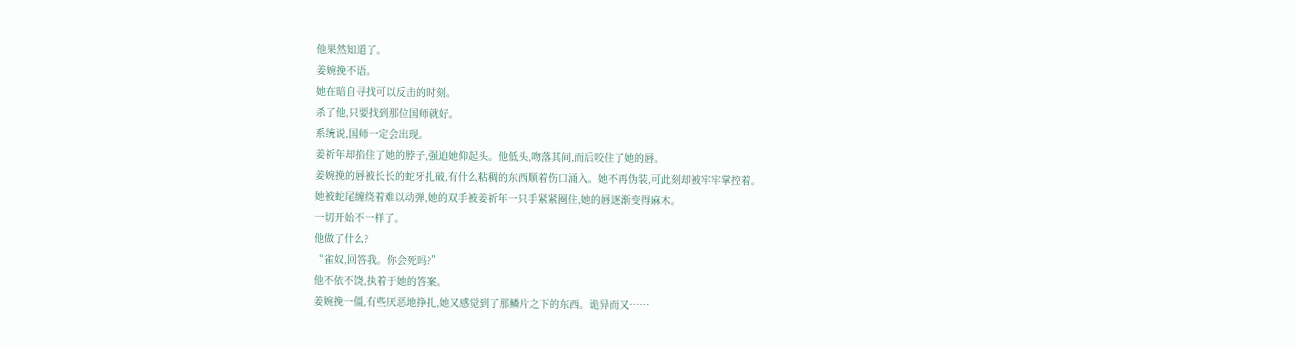他果然知道了。
姜婉挽不语。
她在暗自寻找可以反击的时刻。
杀了他,只要找到那位国师就好。
系统说,国师一定会出现。
姜祈年却掐住了她的脖子,强迫她仰起头。他低头,吻落其间,而后咬住了她的唇。
姜婉挽的唇被长长的蛇牙扎破,有什么粘稠的东西顺着伤口涌入。她不再伪装,可此刻却被牢牢掌控着。
她被蛇尾缠绕着难以动弹,她的双手被姜祈年一只手紧紧圈住,她的唇逐渐变得麻木。
一切开始不一样了。
他做了什么?
“雀奴,回答我。你会死吗?”
他不依不饶,执着于她的答案。
姜婉挽一僵,有些厌恶地挣扎,她又感觉到了那鳞片之下的东西。诡异而又……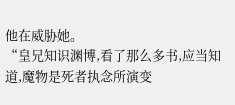他在威胁她。
“皇兄知识渊博,看了那么多书,应当知道,魔物是死者执念所演变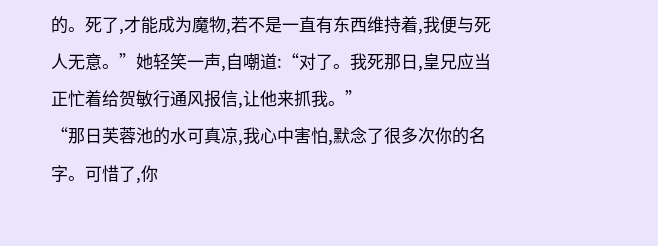的。死了,才能成为魔物,若不是一直有东西维持着,我便与死人无意。”她轻笑一声,自嘲道:“对了。我死那日,皇兄应当正忙着给贺敏行通风报信,让他来抓我。”
“那日芙蓉池的水可真凉,我心中害怕,默念了很多次你的名字。可惜了,你